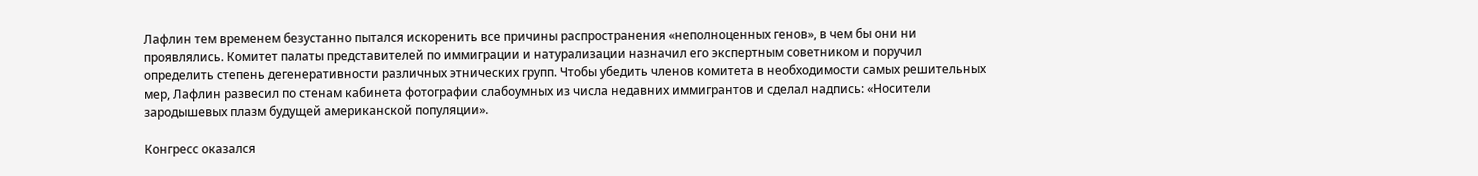Лафлин тем временем безустанно пытался искоренить все причины распространения «неполноценных генов», в чем бы они ни проявлялись. Комитет палаты представителей по иммиграции и натурализации назначил его экспертным советником и поручил определить степень дегенеративности различных этнических групп. Чтобы убедить членов комитета в необходимости самых решительных мер, Лафлин развесил по стенам кабинета фотографии слабоумных из числа недавних иммигрантов и сделал надпись: «Носители зародышевых плазм будущей американской популяции».

Конгресс оказался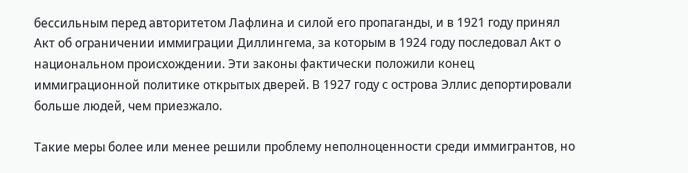бессильным перед авторитетом Лафлина и силой его пропаганды, и в 1921 году принял Акт об ограничении иммиграции Диллингема, за которым в 1924 году последовал Акт о национальном происхождении. Эти законы фактически положили конец иммиграционной политике открытых дверей. В 1927 году с острова Эллис депортировали больше людей, чем приезжало.

Такие меры более или менее решили проблему неполноценности среди иммигрантов, но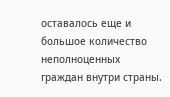оставалось еще и большое количество неполноценных граждан внутри страны.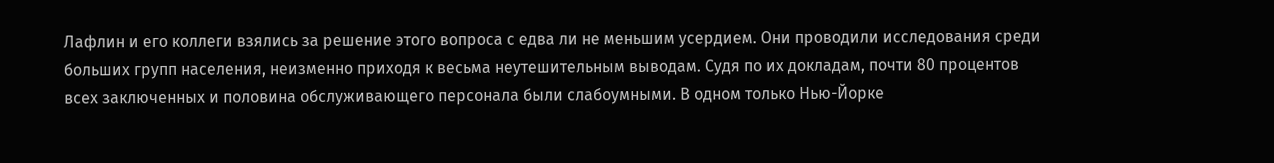Лафлин и его коллеги взялись за решение этого вопроса с едва ли не меньшим усердием. Они проводили исследования среди больших групп населения, неизменно приходя к весьма неутешительным выводам. Судя по их докладам, почти 80 процентов всех заключенных и половина обслуживающего персонала были слабоумными. В одном только Нью-Йорке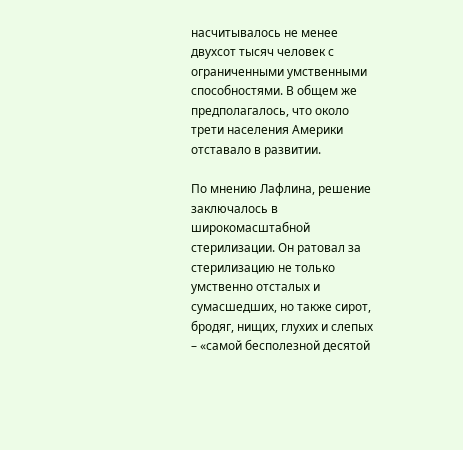насчитывалось не менее двухсот тысяч человек с ограниченными умственными способностями. В общем же предполагалось, что около трети населения Америки отставало в развитии.

По мнению Лафлина, решение заключалось в широкомасштабной стерилизации. Он ратовал за стерилизацию не только умственно отсталых и сумасшедших, но также сирот, бродяг, нищих, глухих и слепых – «самой бесполезной десятой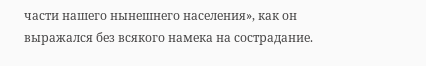части нашего нынешнего населения», как он выражался без всякого намека на сострадание.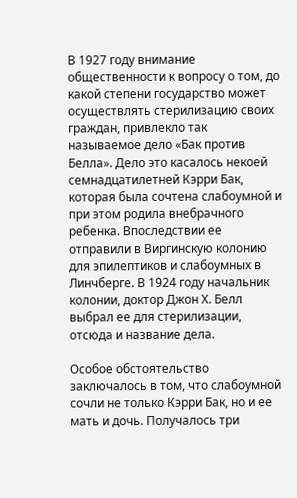В 1927 году внимание общественности к вопросу о том, до какой степени государство может осуществлять стерилизацию своих граждан, привлекло так называемое дело «Бак против Белла». Дело это касалось некоей семнадцатилетней Кэрри Бак, которая была сочтена слабоумной и при этом родила внебрачного ребенка. Впоследствии ее отправили в Виргинскую колонию для эпилептиков и слабоумных в Линчберге. В 1924 году начальник колонии, доктор Джон Х. Белл выбрал ее для стерилизации, отсюда и название дела.

Особое обстоятельство заключалось в том, что слабоумной сочли не только Кэрри Бак, но и ее мать и дочь. Получалось три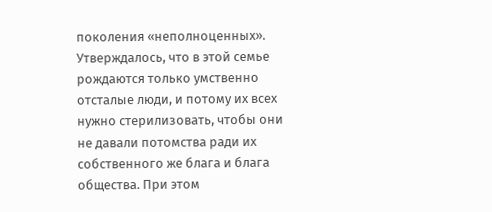поколения «неполноценных». Утверждалось, что в этой семье рождаются только умственно отсталые люди, и потому их всех нужно стерилизовать, чтобы они не давали потомства ради их собственного же блага и блага общества. При этом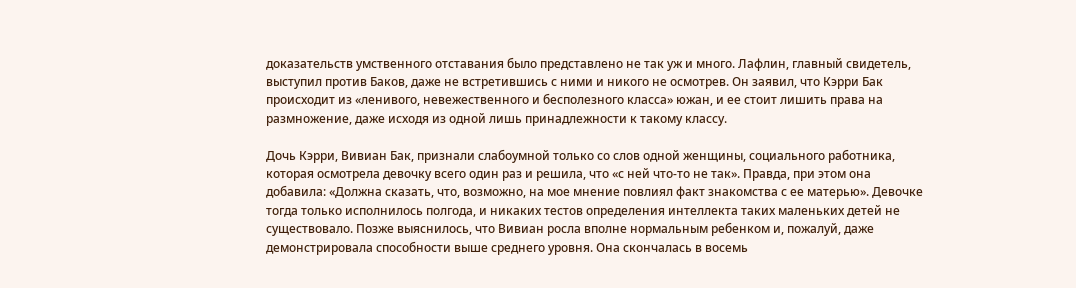доказательств умственного отставания было представлено не так уж и много. Лафлин, главный свидетель, выступил против Баков, даже не встретившись с ними и никого не осмотрев. Он заявил, что Кэрри Бак происходит из «ленивого, невежественного и бесполезного класса» южан, и ее стоит лишить права на размножение, даже исходя из одной лишь принадлежности к такому классу.

Дочь Кэрри, Вивиан Бак, признали слабоумной только со слов одной женщины, социального работника, которая осмотрела девочку всего один раз и решила, что «с ней что-то не так». Правда, при этом она добавила: «Должна сказать, что, возможно, на мое мнение повлиял факт знакомства с ее матерью». Девочке тогда только исполнилось полгода, и никаких тестов определения интеллекта таких маленьких детей не существовало. Позже выяснилось, что Вивиан росла вполне нормальным ребенком и, пожалуй, даже демонстрировала способности выше среднего уровня. Она скончалась в восемь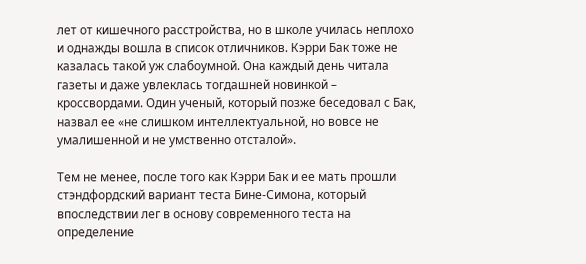лет от кишечного расстройства, но в школе училась неплохо и однажды вошла в список отличников. Кэрри Бак тоже не казалась такой уж слабоумной. Она каждый день читала газеты и даже увлеклась тогдашней новинкой – кроссвордами. Один ученый, который позже беседовал с Бак, назвал ее «не слишком интеллектуальной, но вовсе не умалишенной и не умственно отсталой».

Тем не менее, после того как Кэрри Бак и ее мать прошли стэндфордский вариант теста Бине-Симона, который впоследствии лег в основу современного теста на определение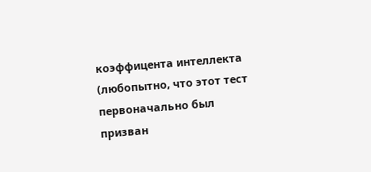коэффицента интеллекта (любопытно, что этот тест первоначально был призван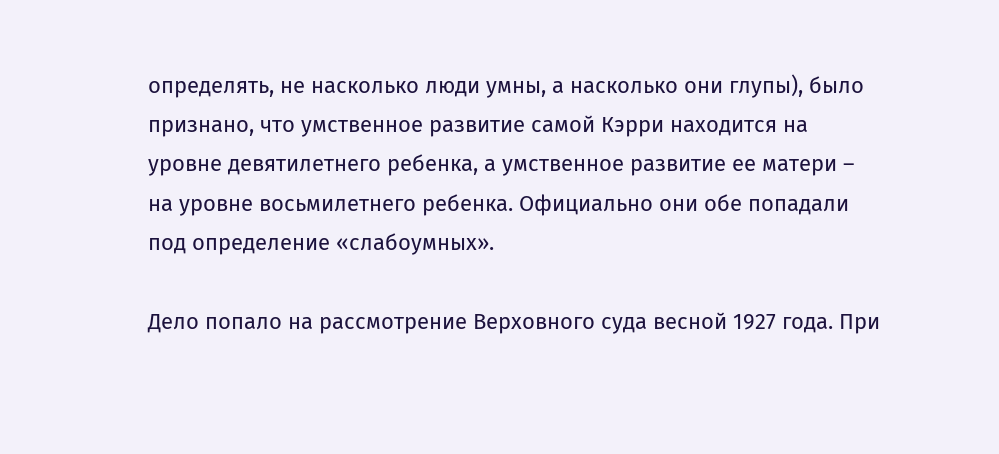определять, не насколько люди умны, а насколько они глупы), было признано, что умственное развитие самой Кэрри находится на уровне девятилетнего ребенка, а умственное развитие ее матери – на уровне восьмилетнего ребенка. Официально они обе попадали под определение «слабоумных».

Дело попало на рассмотрение Верховного суда весной 1927 года. При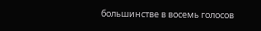большинстве в восемь голосов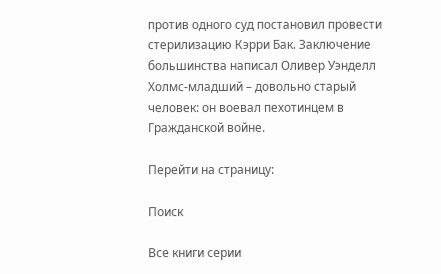против одного суд постановил провести стерилизацию Кэрри Бак. Заключение большинства написал Оливер Уэнделл Холмс-младший – довольно старый человек: он воевал пехотинцем в Гражданской войне.

Перейти на страницу:

Поиск

Все книги серии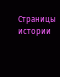Страницы истории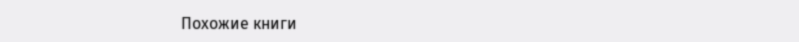Похожие книги